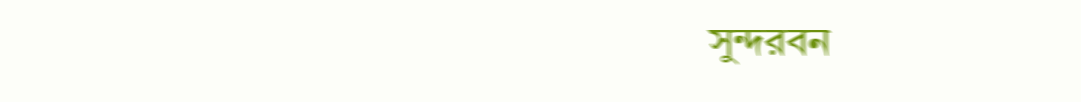সুন্দরবন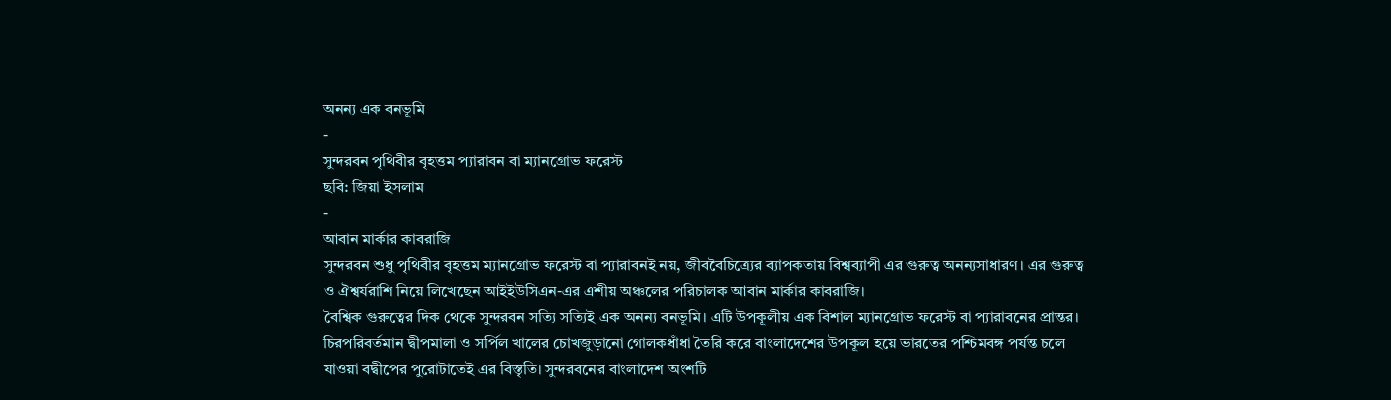অনন্য এক বনভূমি
-
সুন্দরবন পৃথিবীর বৃহত্তম প্যারাবন বা ম্যানগ্রোভ ফরেস্ট
ছবি: জিয়া ইসলাম
-
আবান মার্কার কাবরাজি
সুন্দরবন শুধু পৃথিবীর বৃহত্তম ম্যানগ্রোভ ফরেস্ট বা প্যারাবনই নয়, জীববৈচিত্র্যের ব্যাপকতায় বিশ্বব্যাপী এর গুরুত্ব অনন্যসাধারণ। এর গুরুত্ব ও ঐশ্বর্যরাশি নিয়ে লিখেছেন আইইউসিএন-এর এশীয় অঞ্চলের পরিচালক আবান মার্কার কাবরাজি।
বৈশ্বিক গুরুত্বের দিক থেকে সুন্দরবন সত্যি সত্যিই এক অনন্য বনভূমি। এটি উপকূলীয় এক বিশাল ম্যানগ্রোভ ফরেস্ট বা প্যারাবনের প্রান্তর। চিরপরিবর্তমান দ্বীপমালা ও সর্পিল খালের চোখজুড়ানো গোলকধাঁধা তৈরি করে বাংলাদেশের উপকূল হয়ে ভারতের পশ্চিমবঙ্গ পর্যন্ত চলে যাওয়া বদ্বীপের পুরোটাতেই এর বিস্তৃতি। সুন্দরবনের বাংলাদেশ অংশটি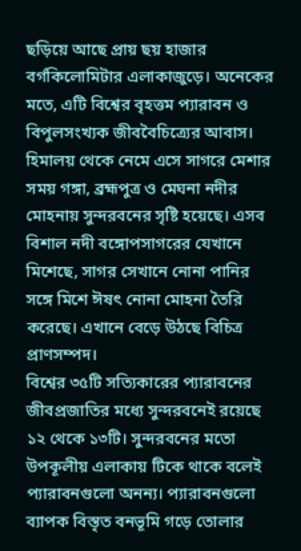ছড়িয়ে আছে প্রায় ছয় হাজার বর্গকিলোমিটার এলাকাজুড়ে। অনেকের মতে, এটি বিশ্বের বৃহত্তম প্যারাবন ও বিপুলসংখ্যক জীববৈচিত্র্যের আবাস।
হিমালয় থেকে নেমে এসে সাগরে মেশার সময় গঙ্গা, ব্রহ্মপুত্র ও মেঘনা নদীর মোহনায় সুন্দরবনের সৃষ্টি হয়েছে। এসব বিশাল নদী বঙ্গোপসাগরের যেখানে মিশেছে, সাগর সেখানে নোনা পানির সঙ্গে মিশে ঈষৎ নোনা মোহনা তৈরি করেছে। এখানে বেড়ে উঠছে বিচিত্র প্রাণসম্পদ।
বিশ্বের ৩৫টি সত্যিকারের প্যারাবনের জীবপ্রজাতির মধ্যে সুন্দরবনেই রয়েছে ১২ থেকে ১৩টি। সুন্দরবনের মতো উপকূলীয় এলাকায় টিকে থাকে বলেই প্যারাবনগুলো অনন্য। প্যারাবনগুলো ব্যাপক বিস্তৃত বনভূমি গড়ে তোলার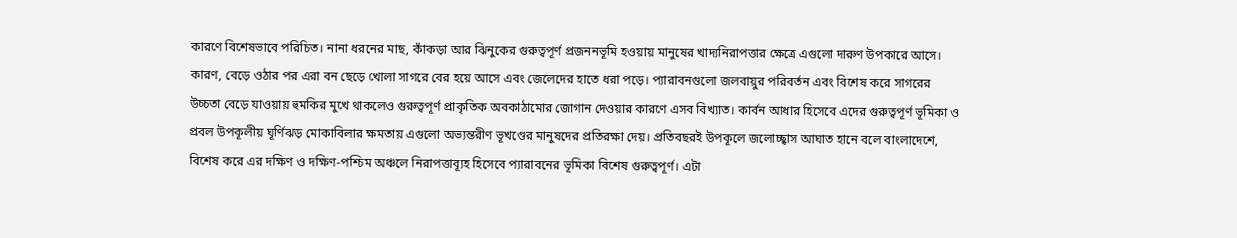কারণে বিশেষভাবে পরিচিত। নানা ধরনের মাছ, কাঁকড়া আর ঝিনুকের গুরুত্বপূর্ণ প্রজননভূমি হওয়ায় মানুষের খাদ্যনিরাপত্তার ক্ষেত্রে এগুলো দারুণ উপকারে আসে। কারণ, বেড়ে ওঠার পর এরা বন ছেড়ে খোলা সাগরে বের হয়ে আসে এবং জেলেদের হাতে ধরা পড়ে। প্যারাবনগুলো জলবায়ুর পরিবর্তন এবং বিশেষ করে সাগরের উচ্চতা বেড়ে যাওয়ায় হুমকির মুখে থাকলেও গুরুত্বপূর্ণ প্রাকৃতিক অবকাঠামোর জোগান দেওয়ার কারণে এসব বিখ্যাত। কার্বন আধার হিসেবে এদের গুরুত্বপূর্ণ ভূমিকা ও প্রবল উপকূলীয় ঘূর্ণিঝড় মোকাবিলার ক্ষমতায় এগুলো অভ্যন্তরীণ ভূখণ্ডের মানুষদের প্রতিরক্ষা দেয়। প্রতিবছরই উপকূলে জলোচ্ছ্বাস আঘাত হানে বলে বাংলাদেশে, বিশেষ করে এর দক্ষিণ ও দক্ষিণ-পশ্চিম অঞ্চলে নিরাপত্তাব্যূহ হিসেবে প্যারাবনের ভূমিকা বিশেষ গুরুত্বপূর্ণ। এটা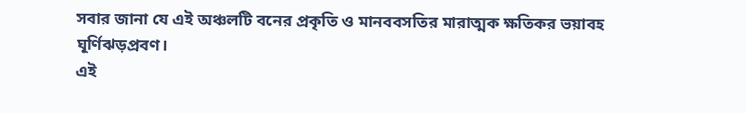সবার জানা যে এই অঞ্চলটি বনের প্রকৃতি ও মানববসতির মারাত্মক ক্ষতিকর ভয়াবহ ঘূর্ণিঝড়প্রবণ।
এই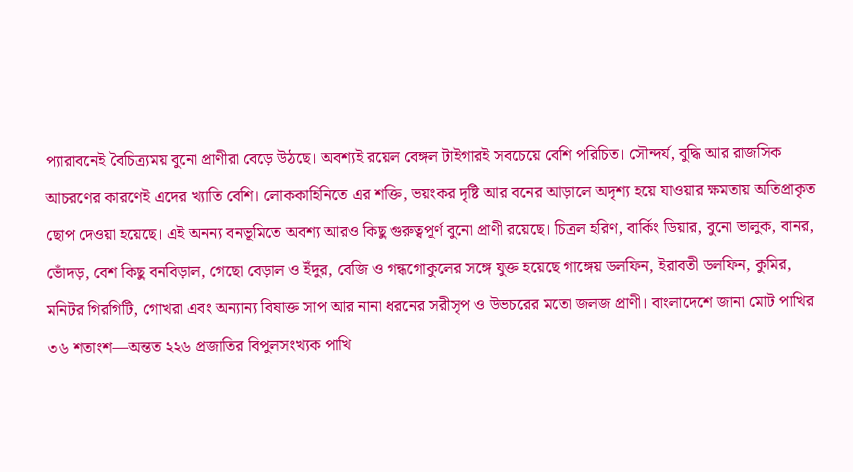প্যারাবনেই বৈচিত্র্যময় বুনো প্রাণীরা বেড়ে উঠছে। অবশ্যই রয়েল বেঙ্গল টাইগারই সবচেয়ে বেশি পরিচিত। সৌন্দর্য, বুদ্ধি আর রাজসিক আচরণের কারণেই এদের খ্যাতি বেশি। লোককাহিনিতে এর শক্তি, ভয়ংকর দৃষ্টি আর বনের আড়ালে অদৃশ্য হয়ে যাওয়ার ক্ষমতায় অতিপ্রাকৃত ছোপ দেওয়া হয়েছে। এই অনন্য বনভূমিতে অবশ্য আরও কিছু গুরুত্বপূর্ণ বুনো প্রাণী রয়েছে। চিত্রল হরিণ, বার্কিং ডিয়ার, বুনো ভালুক, বানর, ভোঁদড়, বেশ কিছু বনবিড়াল, গেছো বেড়াল ও ইঁদুর, বেজি ও গন্ধগোকুলের সঙ্গে যুক্ত হয়েছে গাঙ্গেয় ডলফিন, ইরাবতী ডলফিন, কুমির, মনিটর গিরগিটি, গোখরা এবং অন্যান্য বিষাক্ত সাপ আর নানা ধরনের সরীসৃপ ও উভচরের মতো জলজ প্রাণী। বাংলাদেশে জানা মোট পাখির ৩৬ শতাংশ—অন্তত ২২৬ প্রজাতির বিপুলসংখ্যক পাখি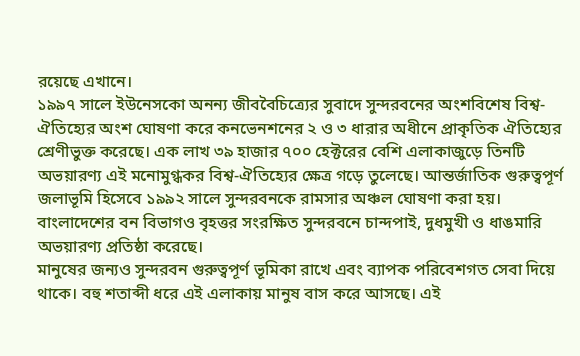রয়েছে এখানে।
১৯৯৭ সালে ইউনেসকো অনন্য জীববৈচিত্র্যের সুবাদে সুন্দরবনের অংশবিশেষ বিশ্ব-ঐতিহ্যের অংশ ঘোষণা করে কনভেনশনের ২ ও ৩ ধারার অধীনে প্রাকৃতিক ঐতিহ্যের শ্রেণীভুক্ত করেছে। এক লাখ ৩৯ হাজার ৭০০ হেক্টরের বেশি এলাকাজুড়ে তিনটি অভয়ারণ্য এই মনোমুগ্ধকর বিশ্ব-ঐতিহ্যের ক্ষেত্র গড়ে তুলেছে। আন্তর্জাতিক গুরুত্বপূর্ণ জলাভূমি হিসেবে ১৯৯২ সালে সুন্দরবনকে রামসার অঞ্চল ঘোষণা করা হয়। বাংলাদেশের বন বিভাগও বৃহত্তর সংরক্ষিত সুন্দরবনে চান্দপাই, দুধমুখী ও ধাঙমারি অভয়ারণ্য প্রতিষ্ঠা করেছে।
মানুষের জন্যও সুন্দরবন গুরুত্বপূর্ণ ভূমিকা রাখে এবং ব্যাপক পরিবেশগত সেবা দিয়ে থাকে। বহু শতাব্দী ধরে এই এলাকায় মানুষ বাস করে আসছে। এই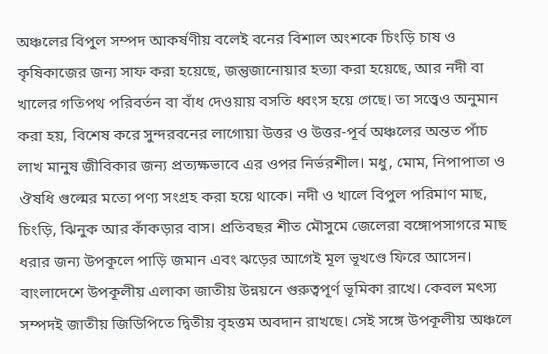অঞ্চলের বিপুল সম্পদ আকর্ষণীয় বলেই বনের বিশাল অংশকে চিংড়ি চাষ ও কৃষিকাজের জন্য সাফ করা হয়েছে, জন্তুজানোয়ার হত্যা করা হয়েছে, আর নদী বা খালের গতিপথ পরিবর্তন বা বাঁধ দেওয়ায় বসতি ধ্বংস হয়ে গেছে। তা সত্ত্বেও অনুমান করা হয়, বিশেষ করে সুন্দরবনের লাগোয়া উত্তর ও উত্তর-পূর্ব অঞ্চলের অন্তত পাঁচ লাখ মানুষ জীবিকার জন্য প্রত্যক্ষভাবে এর ওপর নির্ভরশীল। মধু, মোম, নিপাপাতা ও ঔষধি গুল্মের মতো পণ্য সংগ্রহ করা হয়ে থাকে। নদী ও খালে বিপুল পরিমাণ মাছ, চিংড়ি, ঝিনুক আর কাঁকড়ার বাস। প্রতিবছর শীত মৌসুমে জেলেরা বঙ্গোপসাগরে মাছ ধরার জন্য উপকূলে পাড়ি জমান এবং ঝড়ের আগেই মূল ভূখণ্ডে ফিরে আসেন।
বাংলাদেশে উপকূলীয় এলাকা জাতীয় উন্নয়নে গুরুত্বপূর্ণ ভূমিকা রাখে। কেবল মৎস্য সম্পদই জাতীয় জিডিপিতে দ্বিতীয় বৃহত্তম অবদান রাখছে। সেই সঙ্গে উপকূলীয় অঞ্চলে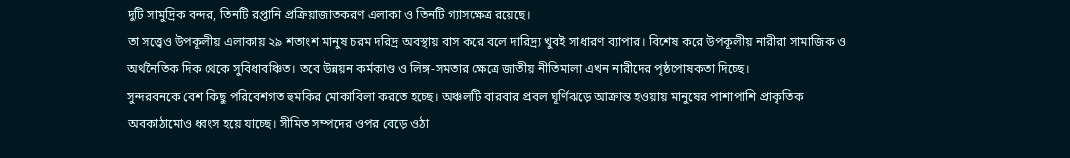দুটি সামুদ্রিক বন্দর, তিনটি রপ্তানি প্রক্রিয়াজাতকরণ এলাকা ও তিনটি গ্যাসক্ষেত্র রয়েছে।
তা সত্ত্বেও উপকূলীয় এলাকায় ২৯ শতাংশ মানুষ চরম দরিদ্র অবস্থায় বাস করে বলে দারিদ্র্য খুবই সাধারণ ব্যাপার। বিশেষ করে উপকূলীয় নারীরা সামাজিক ও অর্থনৈতিক দিক থেকে সুবিধাবঞ্চিত। তবে উন্নয়ন কর্মকাণ্ড ও লিঙ্গ-সমতার ক্ষেত্রে জাতীয় নীতিমালা এখন নারীদের পৃষ্ঠপোষকতা দিচ্ছে।
সুন্দরবনকে বেশ কিছু পরিবেশগত হুমকির মোকাবিলা করতে হচ্ছে। অঞ্চলটি বারবার প্রবল ঘূর্ণিঝড়ে আক্রান্ত হওয়ায় মানুষের পাশাপাশি প্রাকৃতিক অবকাঠামোও ধ্বংস হয়ে যাচ্ছে। সীমিত সম্পদের ওপর বেড়ে ওঠা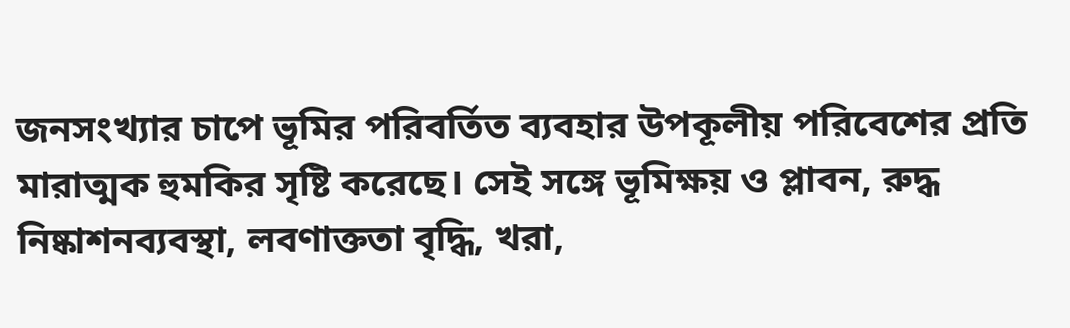জনসংখ্যার চাপে ভূমির পরিবর্তিত ব্যবহার উপকূলীয় পরিবেশের প্রতি মারাত্মক হুমকির সৃষ্টি করেছে। সেই সঙ্গে ভূমিক্ষয় ও প্লাবন, রুদ্ধ নিষ্কাশনব্যবস্থা, লবণাক্ততা বৃদ্ধি, খরা,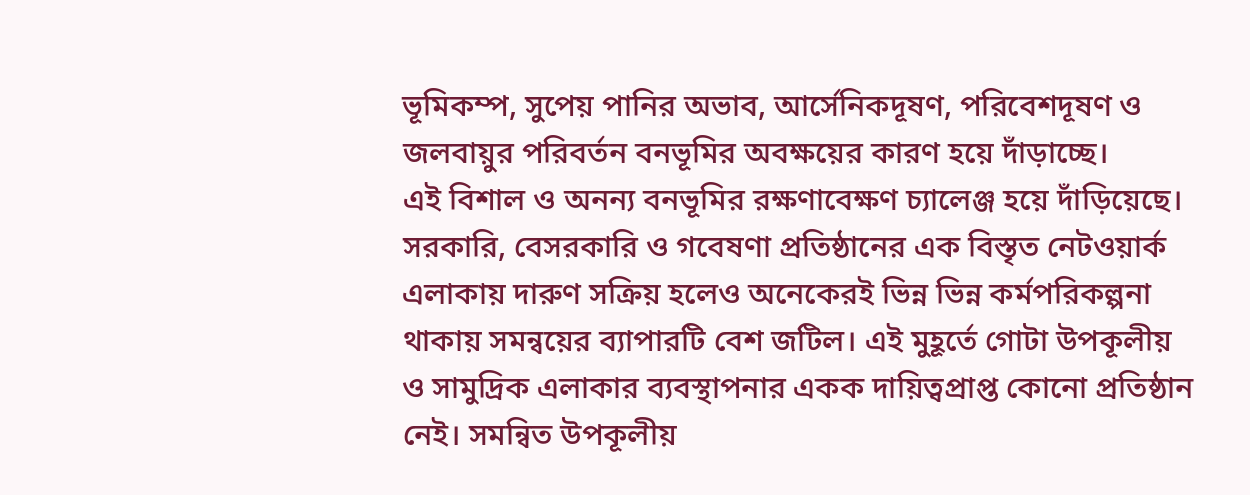ভূমিকম্প, সুপেয় পানির অভাব, আর্সেনিকদূষণ, পরিবেশদূষণ ও জলবায়ুর পরিবর্তন বনভূমির অবক্ষয়ের কারণ হয়ে দাঁড়াচ্ছে।
এই বিশাল ও অনন্য বনভূমির রক্ষণাবেক্ষণ চ্যালেঞ্জ হয়ে দাঁড়িয়েছে। সরকারি, বেসরকারি ও গবেষণা প্রতিষ্ঠানের এক বিস্তৃত নেটওয়ার্ক এলাকায় দারুণ সক্রিয় হলেও অনেকেরই ভিন্ন ভিন্ন কর্মপরিকল্পনা থাকায় সমন্বয়ের ব্যাপারটি বেশ জটিল। এই মুহূর্তে গোটা উপকূলীয় ও সামুদ্রিক এলাকার ব্যবস্থাপনার একক দায়িত্বপ্রাপ্ত কোনো প্রতিষ্ঠান নেই। সমন্বিত উপকূলীয়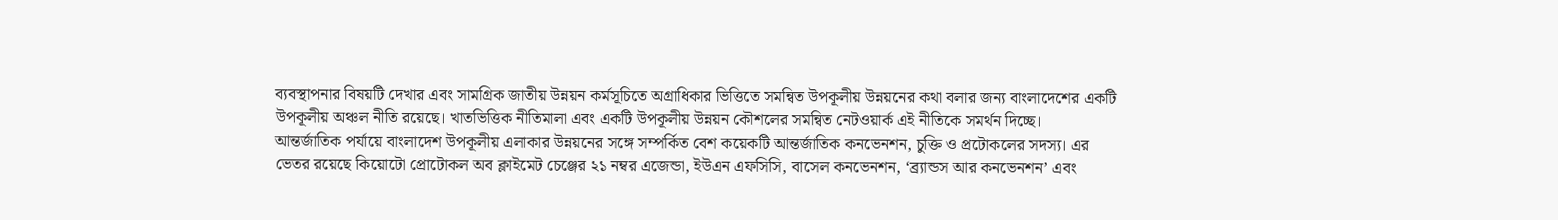ব্যবস্থাপনার বিষয়টি দেখার এবং সামগ্রিক জাতীয় উন্নয়ন কর্মসূচিতে অগ্রাধিকার ভিত্তিতে সমন্বিত উপকূলীয় উন্নয়নের কথা বলার জন্য বাংলাদেশের একটি উপকূলীয় অঞ্চল নীতি রয়েছে। খাতভিত্তিক নীতিমালা এবং একটি উপকূলীয় উন্নয়ন কৌশলের সমন্বিত নেটওয়ার্ক এই নীতিকে সমর্থন দিচ্ছে।
আন্তর্জাতিক পর্যায়ে বাংলাদেশ উপকূলীয় এলাকার উন্নয়নের সঙ্গে সম্পর্কিত বেশ কয়েকটি আন্তর্জাতিক কনভেনশন, চুক্তি ও প্রটোকলের সদস্য। এর ভেতর রয়েছে কিয়োটো প্রোটোকল অব ক্লাইমেট চেঞ্জের ২১ নম্বর এজেন্ডা, ইউএন এফসিসি, বাসেল কনভেনশন, ‘ব্র্যান্ডস আর কনভেনশন’ এবং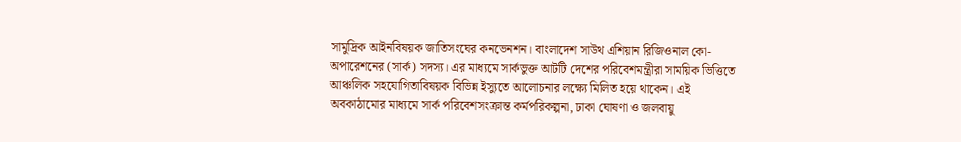সামুদ্রিক আইনবিষয়ক জাতিসংঘের কনভেনশন। বাংলাদেশ সাউথ এশিয়ান রিজিওনাল কো-অপারেশনের (সার্ক) সদস্য। এর মাধ্যমে সার্কভুক্ত আটটি দেশের পরিবেশমন্ত্রীরা সাময়িক ভিত্তিতে আঞ্চলিক সহযোগিতাবিষয়ক বিভিন্ন ইস্যুতে আলোচনার লক্ষ্যে মিলিত হয়ে থাকেন। এই অবকাঠামোর মাধ্যমে সার্ক পরিবেশসংক্রান্ত কর্মপরিকল্পনা, ঢাকা ঘোষণা ও জলবায়ু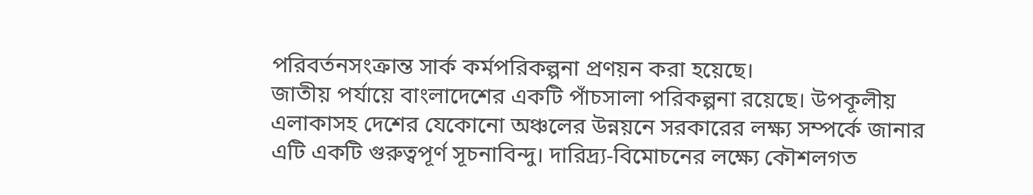পরিবর্তনসংক্রান্ত সার্ক কর্মপরিকল্পনা প্রণয়ন করা হয়েছে।
জাতীয় পর্যায়ে বাংলাদেশের একটি পাঁচসালা পরিকল্পনা রয়েছে। উপকূলীয় এলাকাসহ দেশের যেকোনো অঞ্চলের উন্নয়নে সরকারের লক্ষ্য সম্পর্কে জানার এটি একটি গুরুত্বপূর্ণ সূচনাবিন্দু। দারিদ্র্য-বিমোচনের লক্ষ্যে কৌশলগত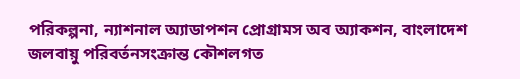পরিকল্পনা, ন্যাশনাল অ্যাডাপশন প্রোগ্রামস অব অ্যাকশন, বাংলাদেশ জলবায়ু পরিবর্তনসংক্রান্ত কৌশলগত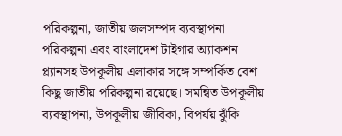পরিকল্পনা, জাতীয় জলসম্পদ ব্যবস্থাপনা পরিকল্পনা এবং বাংলাদেশ টাইগার অ্যাকশন প্ল্যানসহ উপকূলীয় এলাকার সঙ্গে সম্পর্কিত বেশ কিছু জাতীয় পরিকল্পনা রয়েছে। সমন্বিত উপকূলীয় ব্যবস্থাপনা, উপকূলীয় জীবিকা, বিপর্যয় ঝুঁকি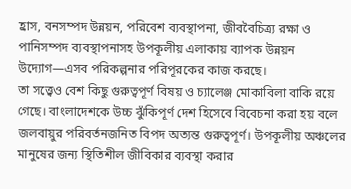হ্রাস, বনসম্পদ উন্নয়ন, পরিবেশ ব্যবস্থাপনা, জীববৈচিত্র্য রক্ষা ও পানিসম্পদ ব্যবস্থাপনাসহ উপকূলীয় এলাকায় ব্যাপক উন্নয়ন উদ্যোগ—এসব পরিকল্পনার পরিপূরকের কাজ করছে।
তা সত্ত্বেও বেশ কিছু গুরুত্বপূর্ণ বিষয় ও চ্যালেঞ্জ মোকাবিলা বাকি রয়ে গেছে। বাংলাদেশকে উচ্চ ঝুঁকিপূর্ণ দেশ হিসেবে বিবেচনা করা হয় বলে জলবায়ুর পরিবর্তনজনিত বিপদ অত্যন্ত গুরুত্বপূর্ণ। উপকূলীয় অঞ্চলের মানুষের জন্য স্থিতিশীল জীবিকার ব্যবস্থা করার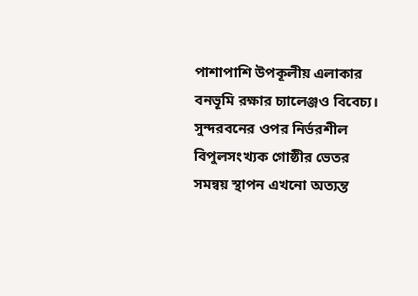পাশাপাশি উপকূলীয় এলাকার বনভূমি রক্ষার চ্যালেঞ্জও বিবেচ্য। সুন্দরবনের ওপর নির্ভরশীল বিপুলসংখ্যক গোষ্ঠীর ভেতর সমন্বয় স্থাপন এখনো অত্যন্ত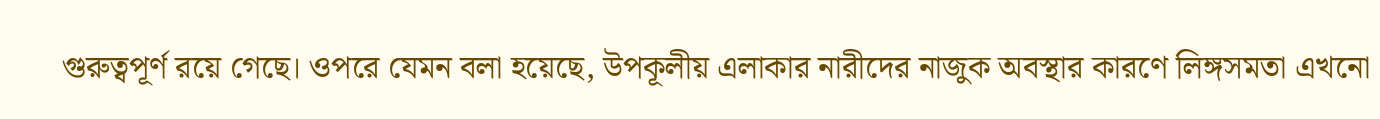গুরুত্বপূর্ণ রয়ে গেছে। ওপরে যেমন বলা হয়েছে, উপকূলীয় এলাকার নারীদের নাজুক অবস্থার কারণে লিঙ্গসমতা এখনো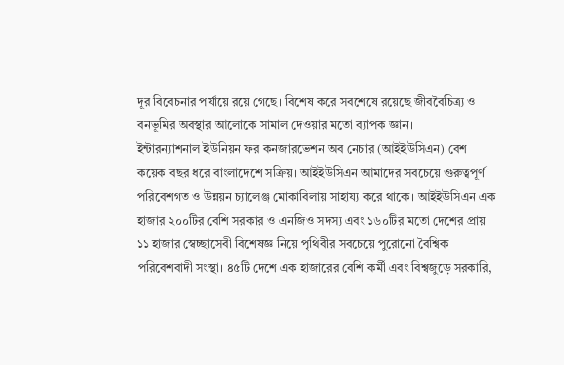দূর বিবেচনার পর্যায়ে রয়ে গেছে। বিশেষ করে সবশেষে রয়েছে জীববৈচিত্র্য ও বনভূমির অবস্থার আলোকে সামাল দেওয়ার মতো ব্যাপক জ্ঞান।
ইন্টারন্যাশনাল ইউনিয়ন ফর কনজারভেশন অব নেচার (আইইউসিএন) বেশ কয়েক বছর ধরে বাংলাদেশে সক্রিয়। আইইউসিএন আমাদের সবচেয়ে গুরুত্বপূর্ণ পরিবেশগত ও উন্নয়ন চ্যালেঞ্জ মোকাবিলায় সাহায্য করে থাকে। আইইউসিএন এক হাজার ২০০টির বেশি সরকার ও এনজিও সদস্য এবং ১৬০টির মতো দেশের প্রায় ১১ হাজার স্বেচ্ছাসেবী বিশেষজ্ঞ নিয়ে পৃথিবীর সবচেয়ে পুরোনো বৈশ্বিক পরিবেশবাদী সংস্থা। ৪৫টি দেশে এক হাজারের বেশি কর্মী এবং বিশ্বজুড়ে সরকারি,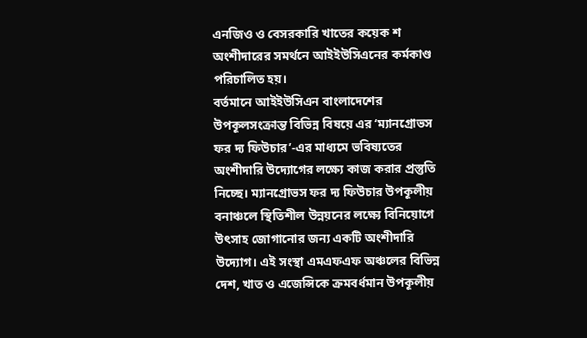এনজিও ও বেসরকারি খাতের কয়েক শ অংশীদারের সমর্থনে আইইউসিএনের কর্মকাণ্ড পরিচালিত হয়।
বর্তমানে আইইউসিএন বাংলাদেশের উপকূলসংক্রান্ত বিভিন্ন বিষয়ে এর ‘ম্যানগ্রোভস ফর দ্য ফিউচার’-এর মাধ্যমে ভবিষ্যতের অংশীদারি উদ্যোগের লক্ষ্যে কাজ করার প্রস্তুতি নিচ্ছে। ম্যানগ্রোভস ফর দ্য ফিউচার উপকূলীয় বনাঞ্চলে স্থিতিশীল উন্নয়নের লক্ষ্যে বিনিয়োগে উৎসাহ জোগানোর জন্য একটি অংশীদারি উদ্যোগ। এই সংস্থা এমএফএফ অঞ্চলের বিভিন্ন দেশ, খাত ও এজেন্সিকে ক্রমবর্ধমান উপকূলীয়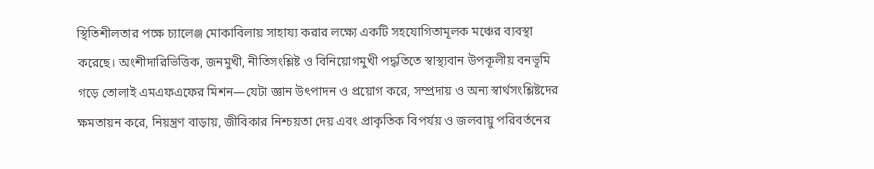স্থিতিশীলতার পক্ষে চ্যালেঞ্জ মোকাবিলায় সাহায্য করার লক্ষ্যে একটি সহযোগিতামূলক মঞ্চের ব্যবস্থা করেছে। অংশীদারিভিত্তিক, জনমুখী, নীতিসংশ্লিষ্ট ও বিনিয়োগমুখী পদ্ধতিতে স্বাস্থ্যবান উপকূলীয় বনভূমি গড়ে তোলাই এমএফএফের মিশন—যেটা জ্ঞান উৎপাদন ও প্রয়োগ করে, সম্প্রদায় ও অন্য স্বার্থসংশ্লিষ্টদের ক্ষমতায়ন করে, নিয়ন্ত্রণ বাড়ায়, জীবিকার নিশ্চয়তা দেয় এবং প্রাকৃতিক বিপর্যয় ও জলবায়ু পরিবর্তনের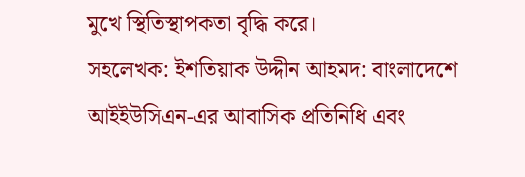মুখে স্থিতিস্থাপকতা বৃদ্ধি করে।
সহলেখক: ইশতিয়াক উদ্দীন আহমদ: বাংলাদেশে আইইউসিএন-এর আবাসিক প্রতিনিধি এবং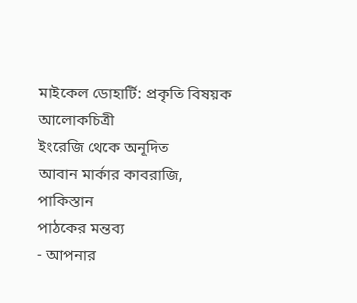মাইকেল ডোহার্টি: প্রকৃতি বিষয়ক আলোকচিত্রী
ইংরেজি থেকে অনূদিত
আবান মার্কার কাবরাজি, পাকিস্তান
পাঠকের মন্তব্য
- আপনার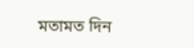মতামত দিন